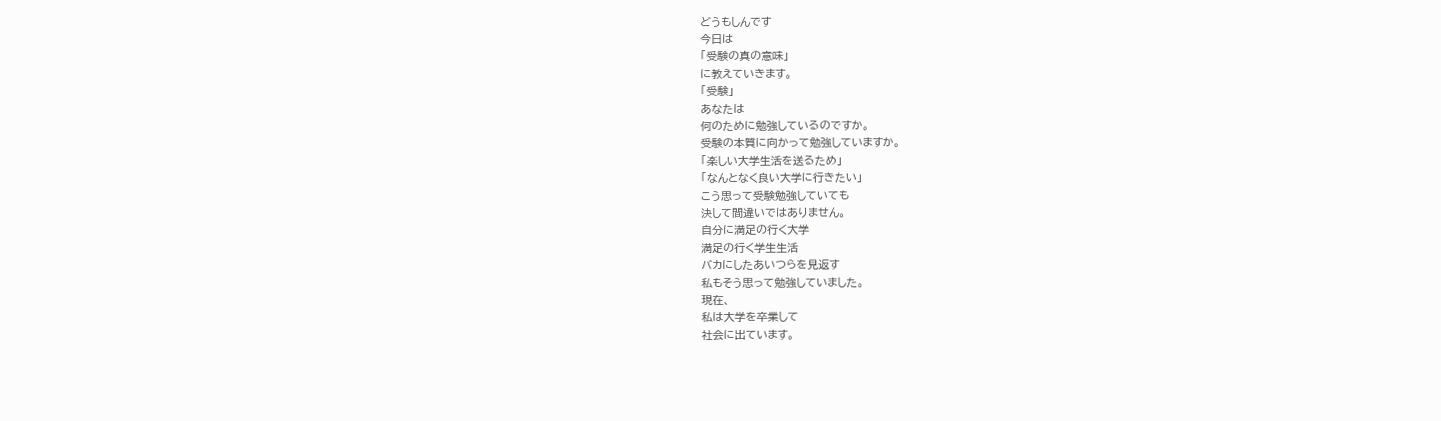どうもしんです
今日は
「受験の真の意味」
に教えていきます。
「受験」
あなたは
何のために勉強しているのですか。
受験の本質に向かって勉強していますか。
「楽しい大学生活を送るため」
「なんとなく良い大学に行きたい」
こう思って受験勉強していても
決して間違いではありません。
自分に満足の行く大学
満足の行く学生生活
バカにしたあいつらを見返す
私もそう思って勉強していました。
現在、
私は大学を卒業して
社会に出ています。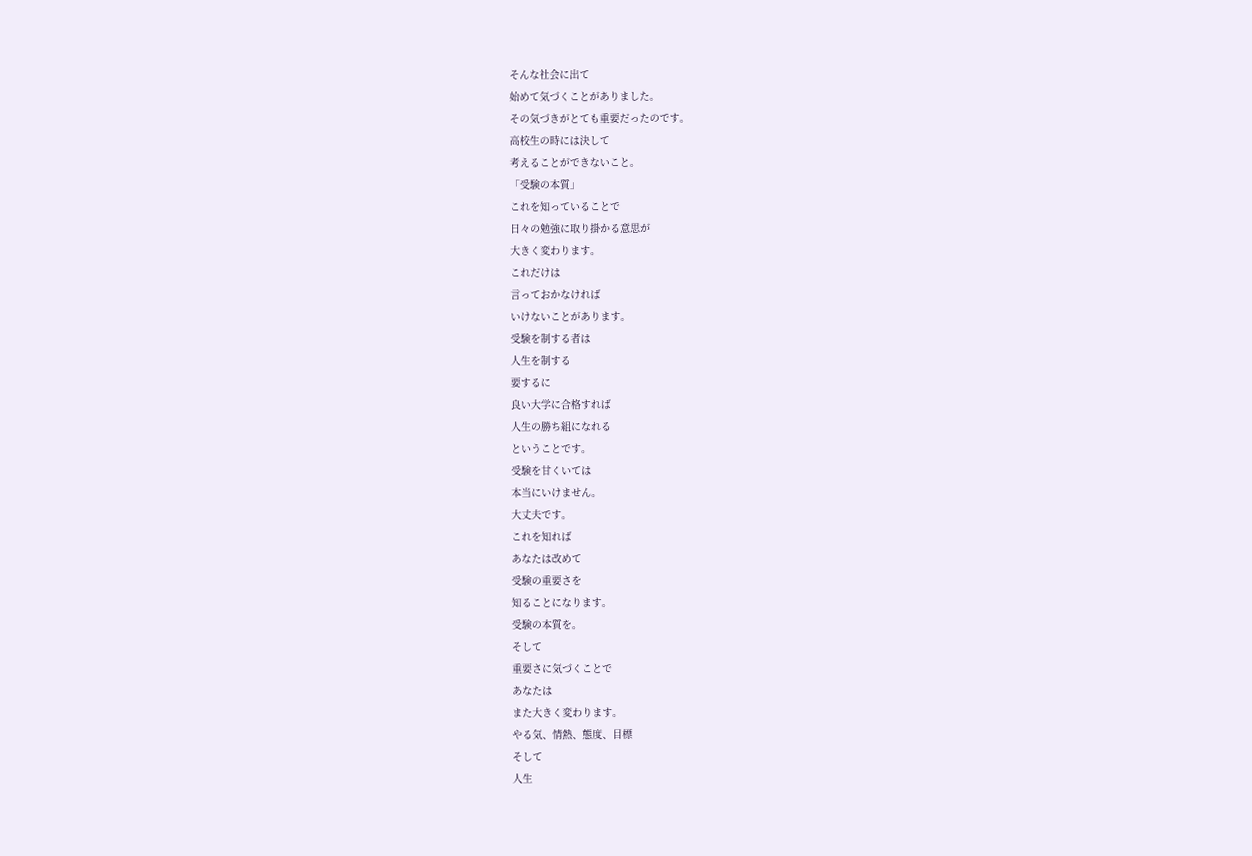そんな社会に出て
始めて気づくことがありました。
その気づきがとても重要だったのです。
高校生の時には決して
考えることができないこと。
「受験の本質」
これを知っていることで
日々の勉強に取り掛かる意思が
大きく変わります。
これだけは
言っておかなければ
いけないことがあります。
受験を制する者は
人生を制する
要するに
良い大学に合格すれば
人生の勝ち組になれる
ということです。
受験を甘くいては
本当にいけません。
大丈夫です。
これを知れば
あなたは改めて
受験の重要さを
知ることになります。
受験の本質を。
そして
重要さに気づくことで
あなたは
また大きく変わります。
やる気、情熱、態度、目標
そして
人生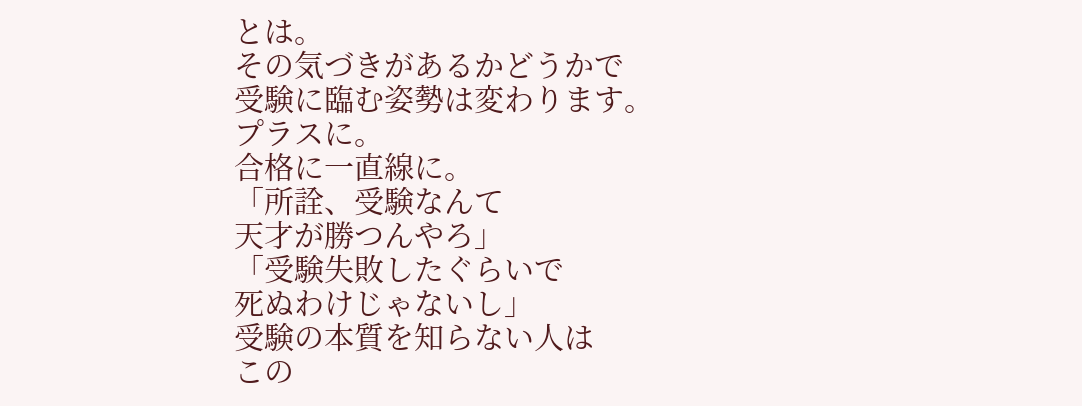とは。
その気づきがあるかどうかで
受験に臨む姿勢は変わります。
プラスに。
合格に一直線に。
「所詮、受験なんて
天才が勝つんやろ」
「受験失敗したぐらいで
死ぬわけじゃないし」
受験の本質を知らない人は
この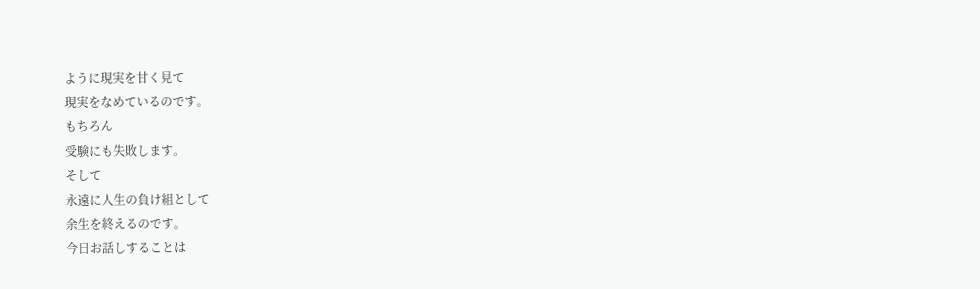ように現実を甘く見て
現実をなめているのです。
もちろん
受験にも失敗します。
そして
永遠に人生の負け組として
余生を終えるのです。
今日お話しすることは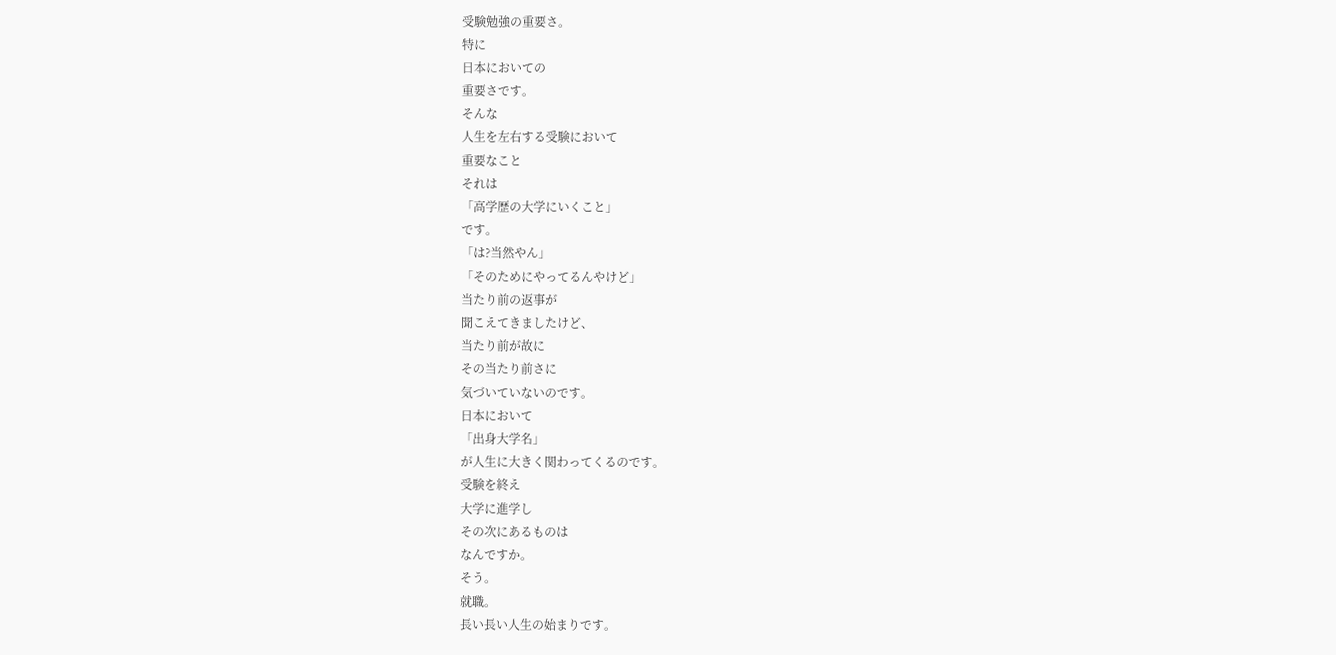受験勉強の重要さ。
特に
日本においての
重要さです。
そんな
人生を左右する受験において
重要なこと
それは
「高学歴の大学にいくこと」
です。
「は?当然やん」
「そのためにやってるんやけど」
当たり前の返事が
聞こえてきましたけど、
当たり前が故に
その当たり前さに
気づいていないのです。
日本において
「出身大学名」
が人生に大きく関わってくるのです。
受験を終え
大学に進学し
その次にあるものは
なんですか。
そう。
就職。
長い長い人生の始まりです。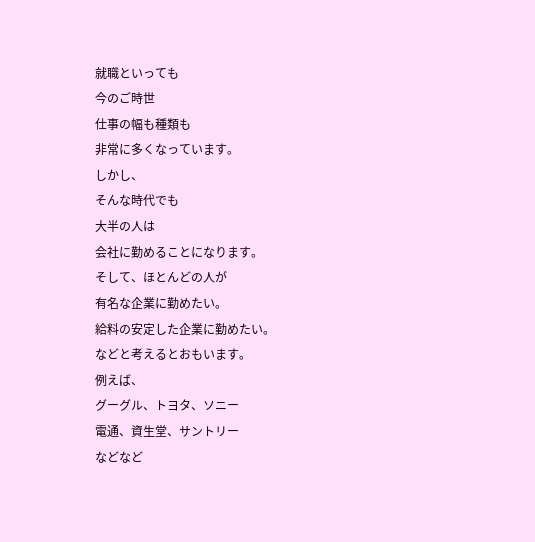就職といっても
今のご時世
仕事の幅も種類も
非常に多くなっています。
しかし、
そんな時代でも
大半の人は
会社に勤めることになります。
そして、ほとんどの人が
有名な企業に勤めたい。
給料の安定した企業に勤めたい。
などと考えるとおもいます。
例えば、
グーグル、トヨタ、ソニー
電通、資生堂、サントリー
などなど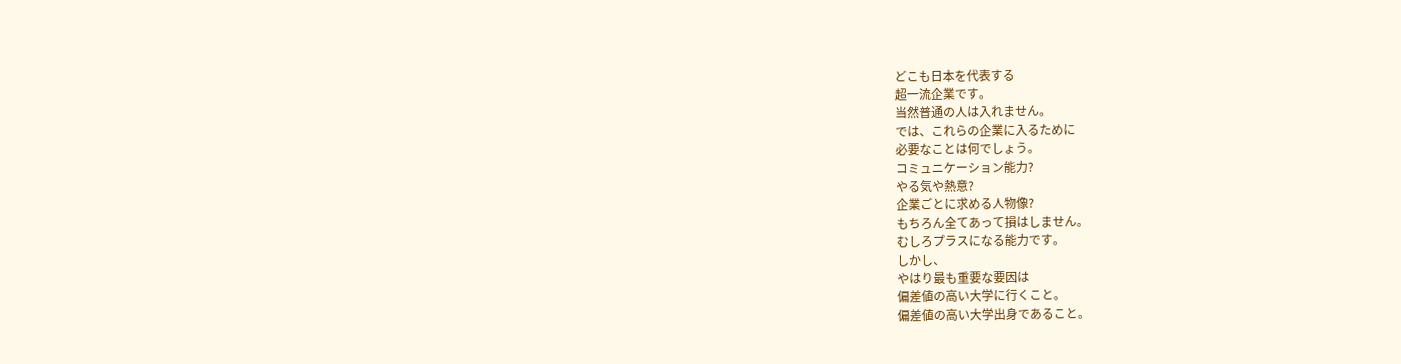どこも日本を代表する
超一流企業です。
当然普通の人は入れません。
では、これらの企業に入るために
必要なことは何でしょう。
コミュニケーション能力?
やる気や熱意?
企業ごとに求める人物像?
もちろん全てあって損はしません。
むしろプラスになる能力です。
しかし、
やはり最も重要な要因は
偏差値の高い大学に行くこと。
偏差値の高い大学出身であること。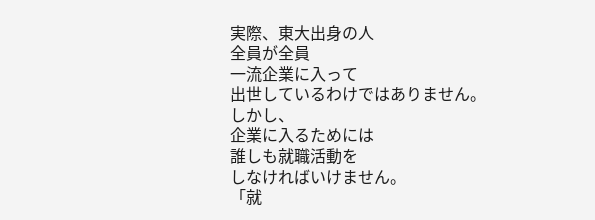実際、東大出身の人
全員が全員
一流企業に入って
出世しているわけではありません。
しかし、
企業に入るためには
誰しも就職活動を
しなければいけません。
「就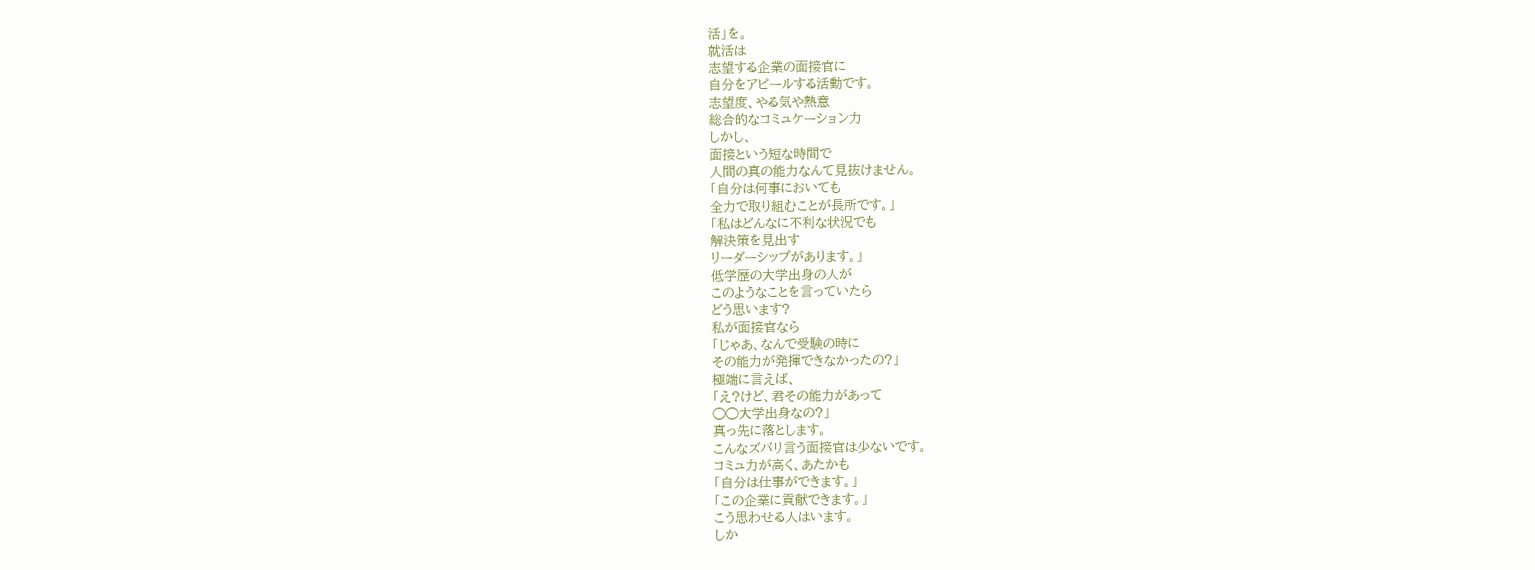活」を。
就活は
志望する企業の面接官に
自分をアピールする活動です。
志望度、やる気や熱意
総合的なコミュケーション力
しかし、
面接という短な時間で
人間の真の能力なんて見抜けません。
「自分は何事においても
全力で取り組むことが長所です。」
「私はどんなに不利な状況でも
解決策を見出す
リーダーシップがあります。」
低学歴の大学出身の人が
このようなことを言っていたら
どう思います?
私が面接官なら
「じゃあ、なんで受験の時に
その能力が発揮できなかったの?」
極端に言えば、
「え?けど、君その能力があって
◯◯大学出身なの?」
真っ先に落とします。
こんなズバリ言う面接官は少ないです。
コミュ力が高く、あたかも
「自分は仕事ができます。」
「この企業に貢献できます。」
こう思わせる人はいます。
しか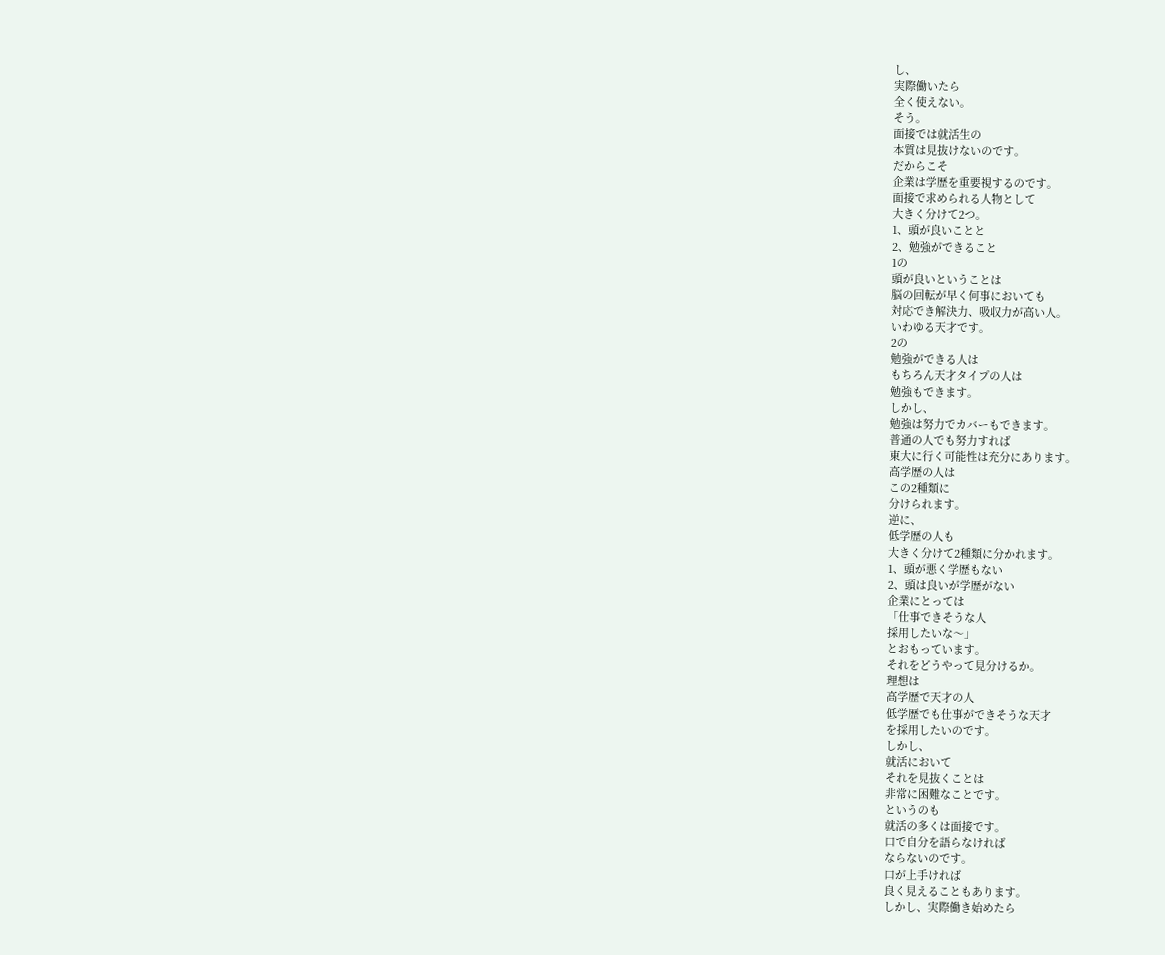し、
実際働いたら
全く使えない。
そう。
面接では就活生の
本質は見抜けないのです。
だからこそ
企業は学歴を重要視するのです。
面接で求められる人物として
大きく分けて2つ。
1、頭が良いことと
2、勉強ができること
1の
頭が良いということは
脳の回転が早く何事においても
対応でき解決力、吸収力が高い人。
いわゆる天才です。
2の
勉強ができる人は
もちろん天才タイプの人は
勉強もできます。
しかし、
勉強は努力でカバーもできます。
普通の人でも努力すれば
東大に行く可能性は充分にあります。
高学歴の人は
この2種類に
分けられます。
逆に、
低学歴の人も
大きく分けて2種類に分かれます。
1、頭が悪く学歴もない
2、頭は良いが学歴がない
企業にとっては
「仕事できそうな人
採用したいな〜」
とおもっています。
それをどうやって見分けるか。
理想は
高学歴で天才の人
低学歴でも仕事ができそうな天才
を採用したいのです。
しかし、
就活において
それを見抜くことは
非常に困難なことです。
というのも
就活の多くは面接です。
口で自分を語らなければ
ならないのです。
口が上手ければ
良く見えることもあります。
しかし、実際働き始めたら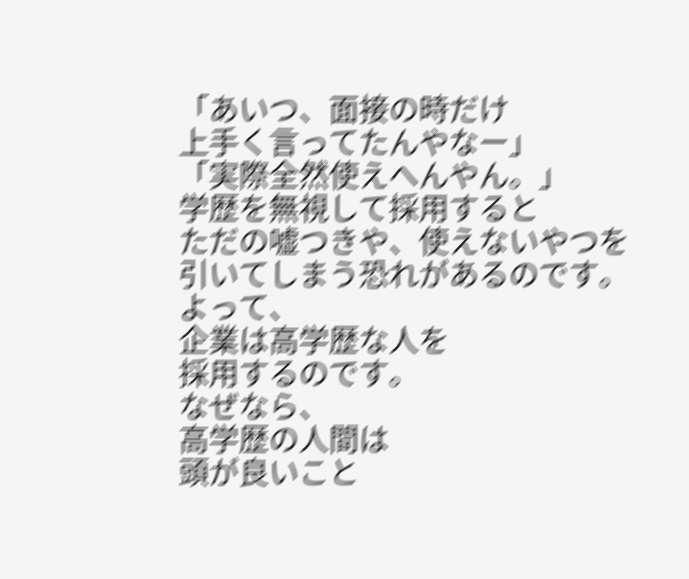「あいつ、面接の時だけ
上手く言ってたんやなー」
「実際全然使えへんやん。」
学歴を無視して採用すると
ただの嘘つきや、使えないやつを
引いてしまう恐れがあるのです。
よって、
企業は高学歴な人を
採用するのです。
なぜなら、
高学歴の人間は
頭が良いこと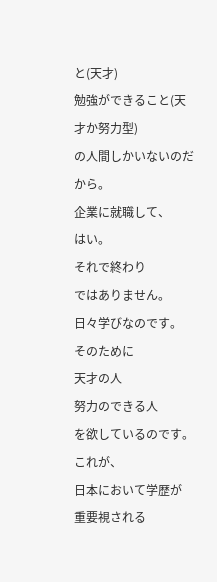と(天才)
勉強ができること(天才か努力型)
の人間しかいないのだから。
企業に就職して、
はい。
それで終わり
ではありません。
日々学びなのです。
そのために
天才の人
努力のできる人
を欲しているのです。
これが、
日本において学歴が
重要視される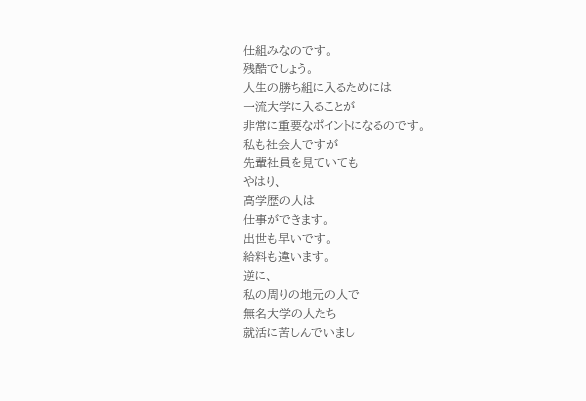仕組みなのです。
残酷でしょう。
人生の勝ち組に入るためには
一流大学に入ることが
非常に重要なポイントになるのです。
私も社会人ですが
先輩社員を見ていても
やはり、
高学歴の人は
仕事ができます。
出世も早いです。
給料も違います。
逆に、
私の周りの地元の人で
無名大学の人たち
就活に苦しんでいまし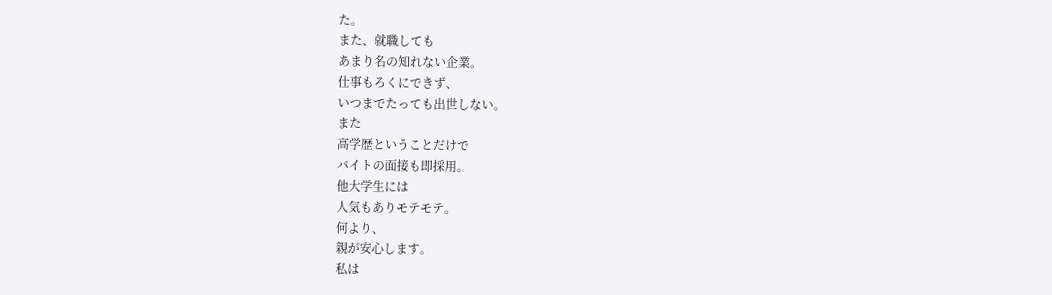た。
また、就職しても
あまり名の知れない企業。
仕事もろくにできず、
いつまでたっても出世しない。
また
高学歴ということだけで
バイトの面接も即採用。
他大学生には
人気もありモテモテ。
何より、
親が安心します。
私は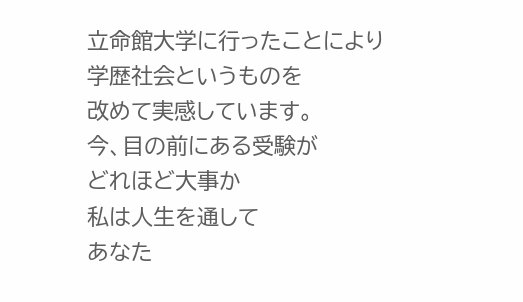立命館大学に行ったことにより
学歴社会というものを
改めて実感しています。
今、目の前にある受験が
どれほど大事か
私は人生を通して
あなた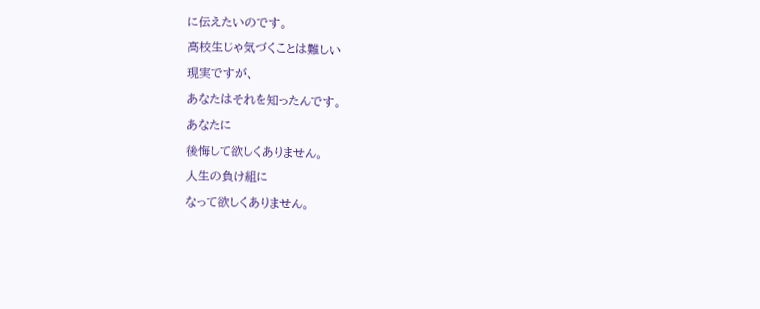に伝えたいのです。
高校生じゃ気づくことは難しい
現実ですが、
あなたはそれを知ったんです。
あなたに
後悔して欲しくありません。
人生の負け組に
なって欲しくありません。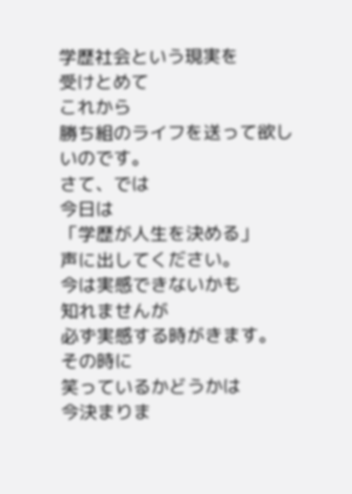学歴社会という現実を
受けとめて
これから
勝ち組のライフを送って欲しいのです。
さて、では
今日は
「学歴が人生を決める」
声に出してください。
今は実感できないかも
知れませんが
必ず実感する時がきます。
その時に
笑っているかどうかは
今決まりま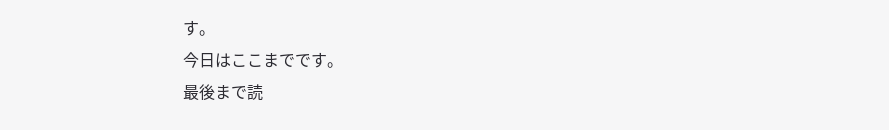す。
今日はここまでです。
最後まで読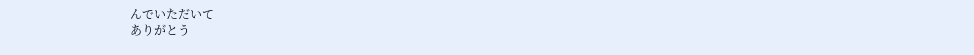んでいただいて
ありがとう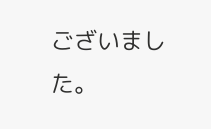ございました。